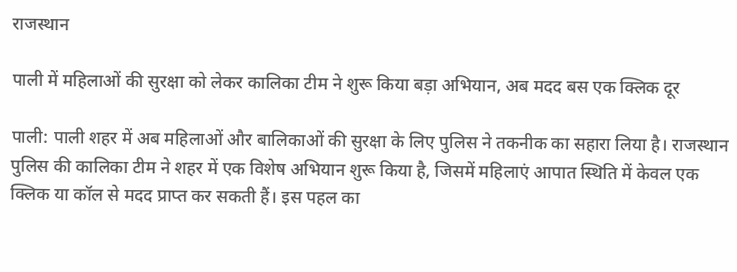राजस्थान

पाली में महिलाओं की सुरक्षा को लेकर कालिका टीम ने शुरू किया बड़ा अभियान, अब मदद बस एक क्लिक दूर

पाली: पाली शहर में अब महिलाओं और बालिकाओं की सुरक्षा के लिए पुलिस ने तकनीक का सहारा लिया है। राजस्थान पुलिस की कालिका टीम ने शहर में एक विशेष अभियान शुरू किया है, जिसमें महिलाएं आपात स्थिति में केवल एक क्लिक या कॉल से मदद प्राप्त कर सकती हैं। इस पहल का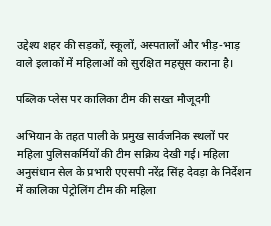उद्देश्य शहर की सड़कों, स्कूलों, अस्पतालों और भीड़-भाड़ वाले इलाकों में महिलाओं को सुरक्षित महसूस कराना है।

पब्लिक प्लेस पर कालिका टीम की सख्त मौजूदगी

अभियान के तहत पाली के प्रमुख सार्वजनिक स्थलों पर महिला पुलिसकर्मियों की टीम सक्रिय देखी गई। महिला अनुसंधान सेल के प्रभारी एएसपी नरेंद्र सिंह देवड़ा के निर्देशन में कालिका पेट्रोलिंग टीम की महिला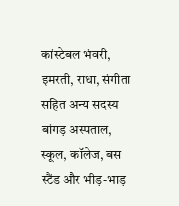कांस्टेबल भंवरी, इमरती, राधा, संगीता सहित अन्य सदस्य बांगड़ अस्पताल, स्कूल, कॉलेज, बस स्टैंड और भीड़-भाड़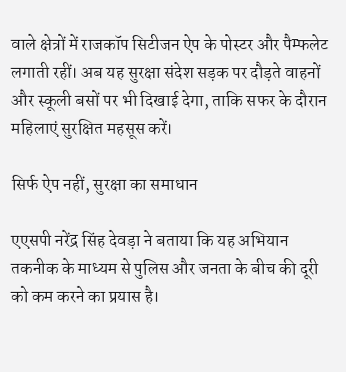वाले क्षेत्रों में राजकॉप सिटीजन ऐप के पोस्टर और पैम्फलेट लगाती रहीं। अब यह सुरक्षा संदेश सड़क पर दौड़ते वाहनों और स्कूली बसों पर भी दिखाई देगा, ताकि सफर के दौरान महिलाएं सुरक्षित महसूस करें।

सिर्फ ऐप नहीं, सुरक्षा का समाधान

एएसपी नरेंद्र सिंह देवड़ा ने बताया कि यह अभियान तकनीक के माध्यम से पुलिस और जनता के बीच की दूरी को कम करने का प्रयास है।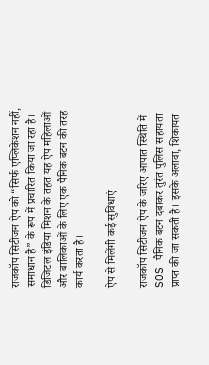राजकॉप सिटीजन ऐप को “सिर्फ एप्लिकेशन नहीं, समाधान है” के रूप में प्रचारित किया जा रहा है। डिजिटल इंडिया मिशन के तहत यह ऐप महिलाओं और बालिकाओं के लिए एक पैनिक बटन की तरह कार्य करता है।

ऐप से मिलेंगी कई सुविधाएं

राजकॉप सिटीजन ऐप के जरिए आपात स्थिति में SOS पैनिक बटन दबाकर तुरंत पुलिस सहायता प्राप्त की जा सकती है। इसके अलावा, शिकायत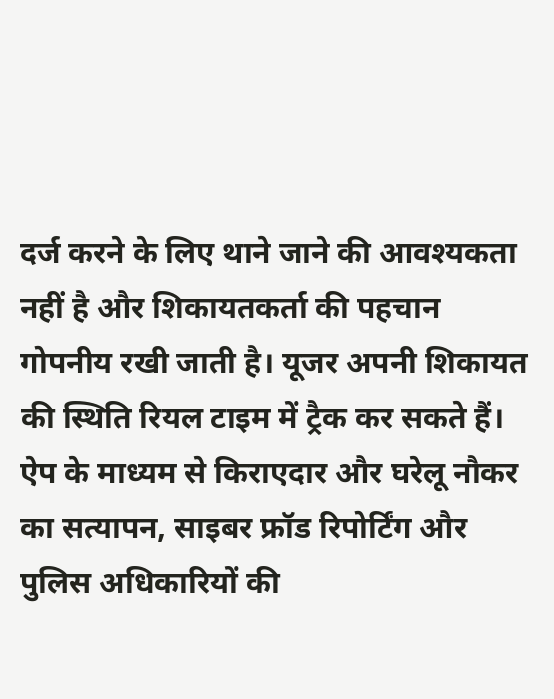दर्ज करने के लिए थाने जाने की आवश्यकता नहीं है और शिकायतकर्ता की पहचान गोपनीय रखी जाती है। यूजर अपनी शिकायत की स्थिति रियल टाइम में ट्रैक कर सकते हैं। ऐप के माध्यम से किराएदार और घरेलू नौकर का सत्यापन, साइबर फ्रॉड रिपोर्टिंग और पुलिस अधिकारियों की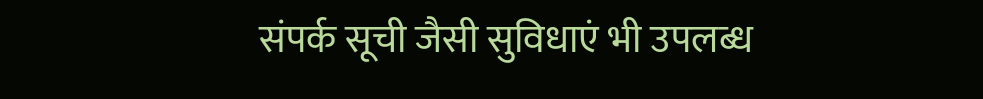संपर्क सूची जैसी सुविधाएं भी उपलब्ध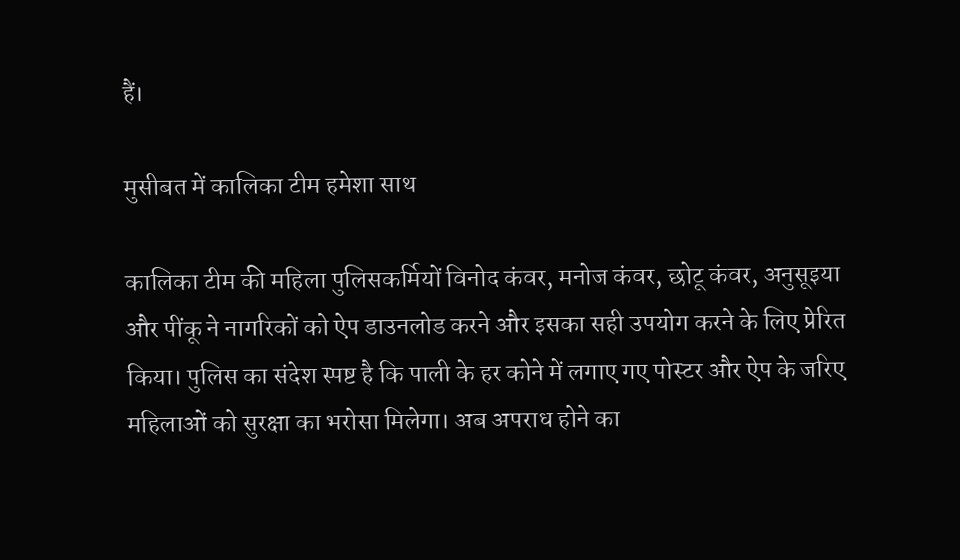हैं।

मुसीबत में कालिका टीम हमेशा साथ

कालिका टीम की महिला पुलिसकर्मियों विनोद कंवर, मनोज कंवर, छोटू कंवर, अनुसूइया और पींकू ने नागरिकों को ऐप डाउनलोड करने और इसका सही उपयोग करने के लिए प्रेरित किया। पुलिस का संदेश स्पष्ट है कि पाली के हर कोने में लगाए गए पोस्टर और ऐप के जरिए महिलाओं को सुरक्षा का भरोसा मिलेगा। अब अपराध होने का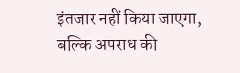इंतजार नहीं किया जाएगा, बल्कि अपराध की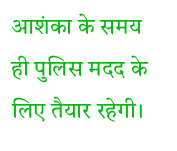आशंका के समय ही पुलिस मदद के लिए तैयार रहेगी।